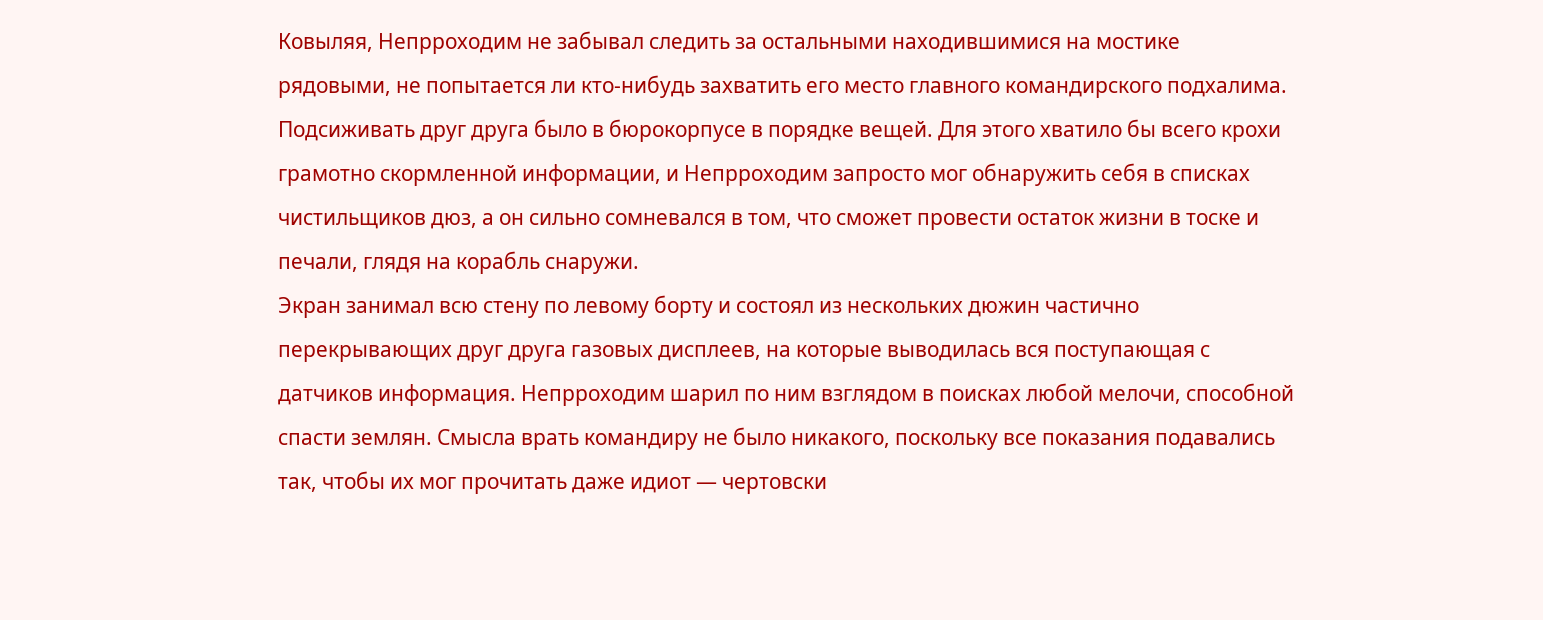Ковыляя, Непрроходим не забывал следить за остальными находившимися на мостике рядовыми, не попытается ли кто-нибудь захватить его место главного командирского подхалима. Подсиживать друг друга было в бюрокорпусе в порядке вещей. Для этого хватило бы всего крохи грамотно скормленной информации, и Непрроходим запросто мог обнаружить себя в списках чистильщиков дюз, а он сильно сомневался в том, что сможет провести остаток жизни в тоске и печали, глядя на корабль снаружи.
Экран занимал всю стену по левому борту и состоял из нескольких дюжин частично перекрывающих друг друга газовых дисплеев, на которые выводилась вся поступающая с датчиков информация. Непрроходим шарил по ним взглядом в поисках любой мелочи, способной спасти землян. Смысла врать командиру не было никакого, поскольку все показания подавались так, чтобы их мог прочитать даже идиот — чертовски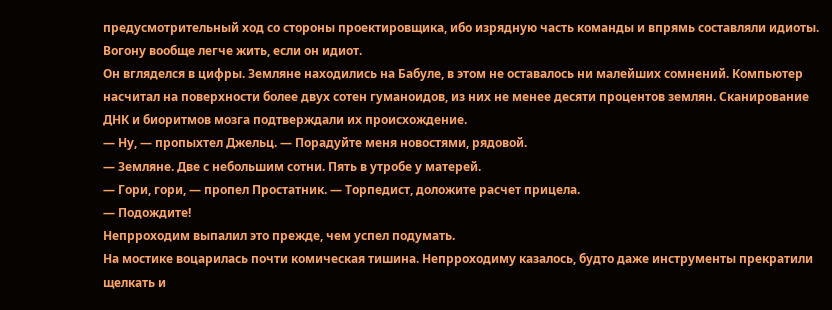предусмотрительный ход со стороны проектировщика, ибо изрядную часть команды и впрямь составляли идиоты. Вогону вообще легче жить, если он идиот.
Он вгляделся в цифры. Земляне находились на Бабуле, в этом не оставалось ни малейших сомнений. Компьютер насчитал на поверхности более двух сотен гуманоидов, из них не менее десяти процентов землян. Сканирование ДНК и биоритмов мозга подтверждали их происхождение.
— Ну, — пропыхтел Джельц. — Порадуйте меня новостями, рядовой.
— Земляне. Две с небольшим сотни. Пять в утробе у матерей.
— Гори, гори, — пропел Простатник. — Торпедист, доложите расчет прицела.
— Подождите!
Непрроходим выпалил это прежде, чем успел подумать.
На мостике воцарилась почти комическая тишина. Непрроходиму казалось, будто даже инструменты прекратили щелкать и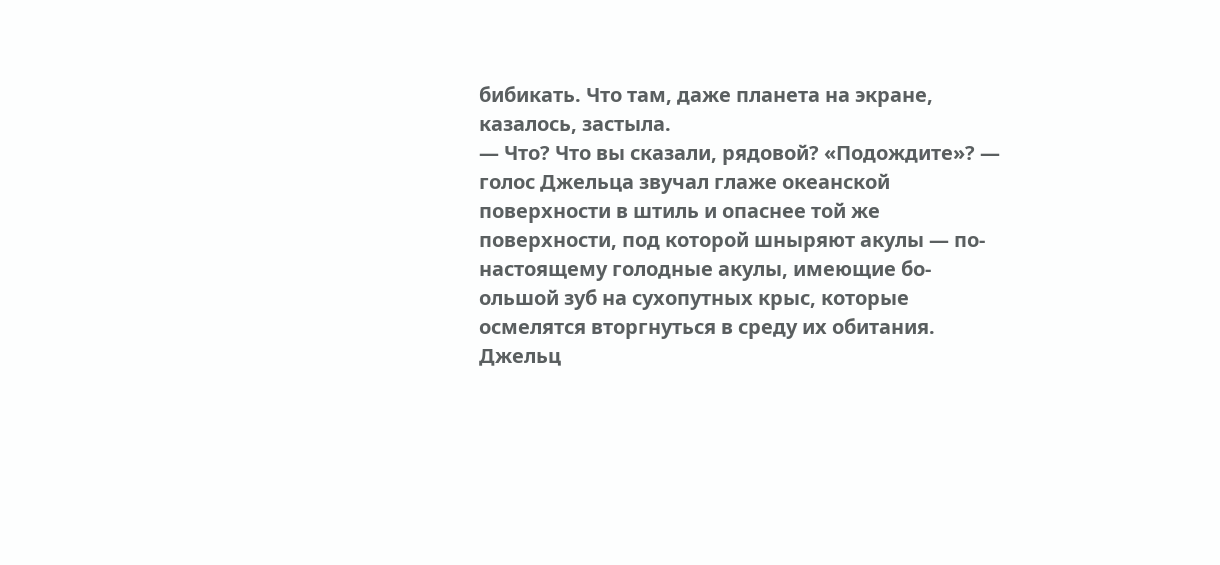бибикать. Что там, даже планета на экране, казалось, застыла.
— Что? Что вы сказали, рядовой? «Подождите»? — голос Джельца звучал глаже океанской поверхности в штиль и опаснее той же поверхности, под которой шныряют акулы — по-настоящему голодные акулы, имеющие бо-ольшой зуб на сухопутных крыс, которые осмелятся вторгнуться в среду их обитания.
Джельц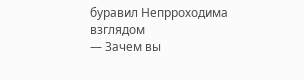буравил Непрроходима взглядом
— Зачем вы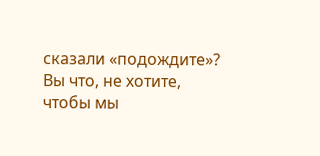сказали «подождите»? Вы что, не хотите, чтобы мы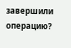завершили операцию?